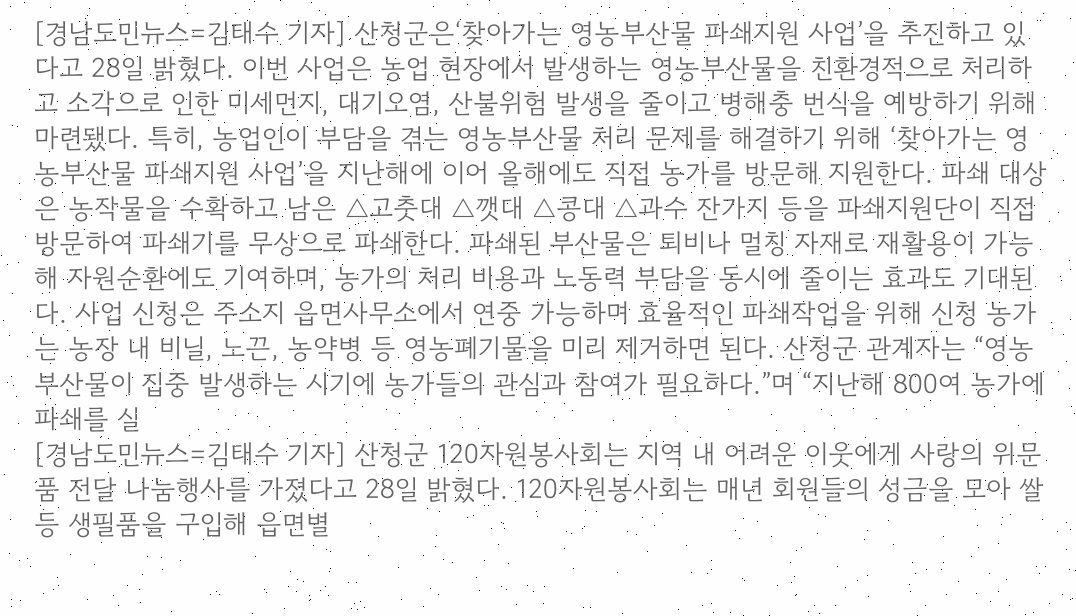[경남도민뉴스=김태수 기자] 산청군은‘찾아가는 영농부산물 파쇄지원 사업’을 추진하고 있다고 28일 밝혔다. 이번 사업은 농업 현장에서 발생하는 영농부산물을 친환경적으로 처리하고 소각으로 인한 미세먼지, 대기오염, 산불위험 발생을 줄이고 병해충 번식을 예방하기 위해 마련됐다. 특히, 농업인이 부담을 겪는 영농부산물 처리 문제를 해결하기 위해 ‘찾아가는 영농부산물 파쇄지원 사업’을 지난해에 이어 올해에도 직접 농가를 방문해 지원한다. 파쇄 대상은 농작물을 수확하고 남은 △고춧대 △깻대 △콩대 △과수 잔가지 등을 파쇄지원단이 직접 방문하여 파쇄기를 무상으로 파쇄한다. 파쇄된 부산물은 퇴비나 멀칭 자재로 재활용이 가능해 자원순환에도 기여하며, 농가의 처리 비용과 노동력 부담을 동시에 줄이는 효과도 기대된다. 사업 신청은 주소지 읍면사무소에서 연중 가능하며 효율적인 파쇄작업을 위해 신청 농가는 농장 내 비닐, 노끈, 농약병 등 영농폐기물을 미리 제거하면 된다. 산청군 관계자는 “영농부산물이 집중 발생하는 시기에 농가들의 관심과 참여가 필요하다.”며 “지난해 800여 농가에 파쇄를 실
[경남도민뉴스=김태수 기자] 산청군 120자원봉사회는 지역 내 어려운 이웃에게 사랑의 위문품 전달 나눔행사를 가졌다고 28일 밝혔다. 120자원봉사회는 매년 회원들의 성금을 모아 쌀 등 생필품을 구입해 읍면별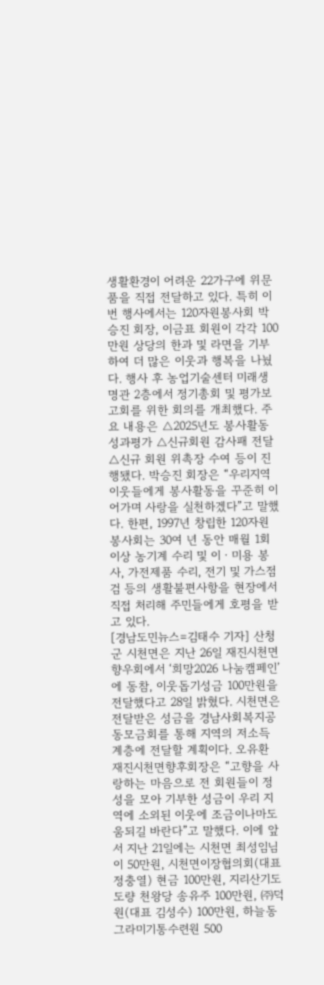생활환경이 어려운 22가구에 위문품을 직접 전달하고 있다. 특히 이번 행사에서는 120자원봉사회 박승진 회장, 이금표 회원이 각각 100만원 상당의 한과 및 라면을 기부하여 더 많은 이웃과 행복을 나눴다. 행사 후 농업기술센터 미래생명관 2층에서 정기총회 및 평가보고회를 위한 회의를 개최했다. 주요 내용은 △2025년도 봉사활동 성과평가 △신규회원 감사패 전달 △신규 회원 위촉장 수여 등이 진행됐다. 박승진 회장은 “우리지역 이웃들에게 봉사활동을 꾸준히 이어가며 사랑을 실천하겠다”고 말했다. 한편, 1997년 창립한 120자원봉사회는 30여 년 동안 매월 1회 이상 농기계 수리 및 이ㆍ미용 봉사, 가전제품 수리, 전기 및 가스점검 등의 생활불편사항을 현장에서 직접 처리해 주민들에게 호평을 받고 있다.
[경남도민뉴스=김태수 기자] 산청군 시천면은 지난 26일 재진시천면향우회에서 ‘희망2026 나눔캠페인’에 동참, 이웃돕기성금 100만원을 전달했다고 28일 밝혔다. 시천면은 전달받은 성금을 경남사회복지공동모금회를 통해 지역의 저소득 계층에 전달할 계획이다. 오유환 재진시천면향후회장은 “고향을 사랑하는 마음으로 전 회원들이 정성을 모아 기부한 성금이 우리 지역에 소외된 이웃에 조금이나마도움되길 바란다”고 말했다. 이에 앞서 지난 21일에는 시천면 최성임님이 50만원, 시천면이장협의회(대표 정충열) 현금 100만원, 지리산기도도량 천왕당 송유주 100만원, ㈜덕원(대표 김성수) 100만원, 하늘동그라미기통수련원 500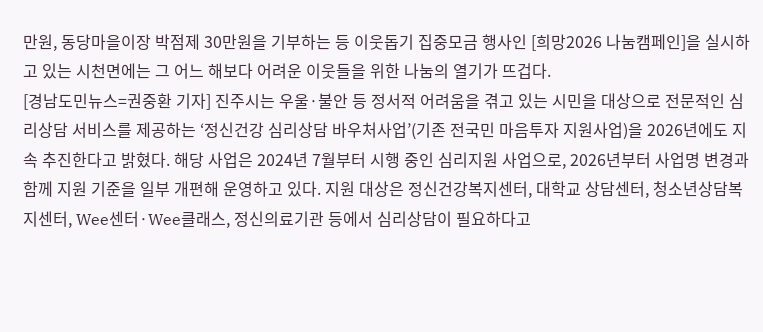만원, 동당마을이장 박점제 30만원을 기부하는 등 이웃돕기 집중모금 행사인 [희망2026 나눔캠페인]을 실시하고 있는 시천면에는 그 어느 해보다 어려운 이웃들을 위한 나눔의 열기가 뜨겁다.
[경남도민뉴스=권중환 기자] 진주시는 우울·불안 등 정서적 어려움을 겪고 있는 시민을 대상으로 전문적인 심리상담 서비스를 제공하는 ‘정신건강 심리상담 바우처사업’(기존 전국민 마음투자 지원사업)을 2026년에도 지속 추진한다고 밝혔다. 해당 사업은 2024년 7월부터 시행 중인 심리지원 사업으로, 2026년부터 사업명 변경과 함께 지원 기준을 일부 개편해 운영하고 있다. 지원 대상은 정신건강복지센터, 대학교 상담센터, 청소년상담복지센터, Wee센터·Wee클래스, 정신의료기관 등에서 심리상담이 필요하다고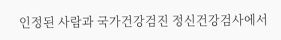인정된 사람과 국가건강검진 정신건강검사에서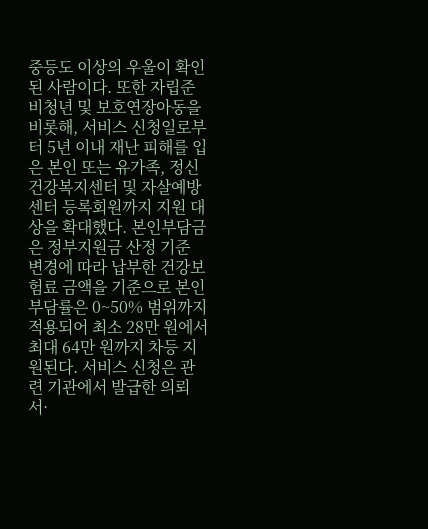중등도 이상의 우울이 확인된 사람이다. 또한 자립준비청년 및 보호연장아동을 비롯해, 서비스 신청일로부터 5년 이내 재난 피해를 입은 본인 또는 유가족, 정신건강복지센터 및 자살예방센터 등록회원까지 지원 대상을 확대했다. 본인부담금은 정부지원금 산정 기준 변경에 따라 납부한 건강보험료 금액을 기준으로 본인부담률은 0~50% 범위까지 적용되어 최소 28만 원에서 최대 64만 원까지 차등 지원된다. 서비스 신청은 관련 기관에서 발급한 의뢰서·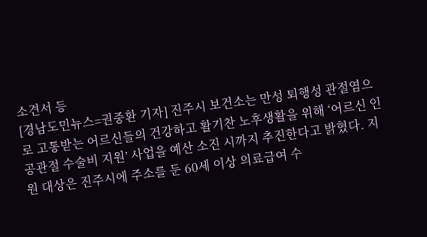소견서 등
[경남도민뉴스=권중환 기자] 진주시 보건소는 만성 퇴행성 관절염으로 고통받는 어르신들의 건강하고 활기찬 노후생활을 위해 ‘어르신 인공관절 수술비 지원’ 사업을 예산 소진 시까지 추진한다고 밝혔다. 지원 대상은 진주시에 주소를 둔 60세 이상 의료급여 수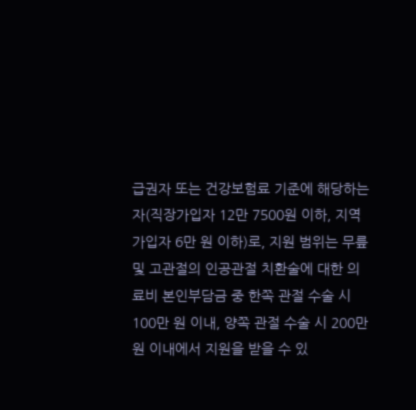급권자 또는 건강보험료 기준에 해당하는 자(직장가입자 12만 7500원 이하, 지역가입자 6만 원 이하)로, 지원 범위는 무릎 및 고관절의 인공관절 치환술에 대한 의료비 본인부담금 중 한쪽 관절 수술 시 100만 원 이내, 양쪽 관절 수술 시 200만 원 이내에서 지원을 받을 수 있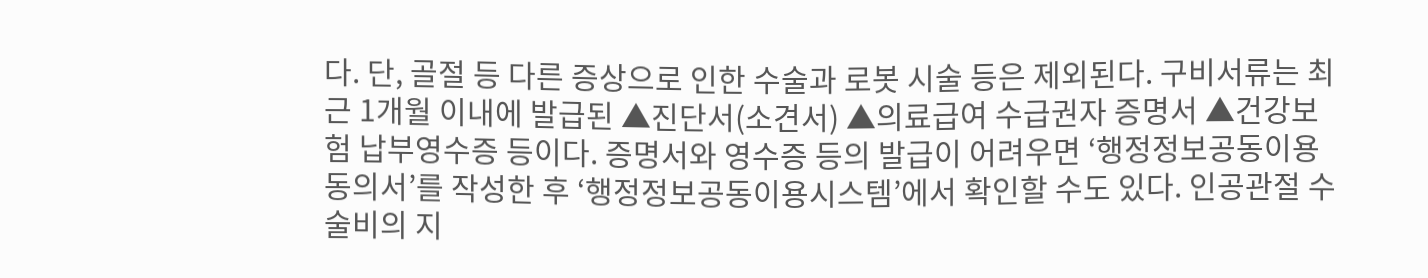다. 단, 골절 등 다른 증상으로 인한 수술과 로봇 시술 등은 제외된다. 구비서류는 최근 1개월 이내에 발급된 ▲진단서(소견서) ▲의료급여 수급권자 증명서 ▲건강보험 납부영수증 등이다. 증명서와 영수증 등의 발급이 어려우면 ‘행정정보공동이용동의서’를 작성한 후 ‘행정정보공동이용시스템’에서 확인할 수도 있다. 인공관절 수술비의 지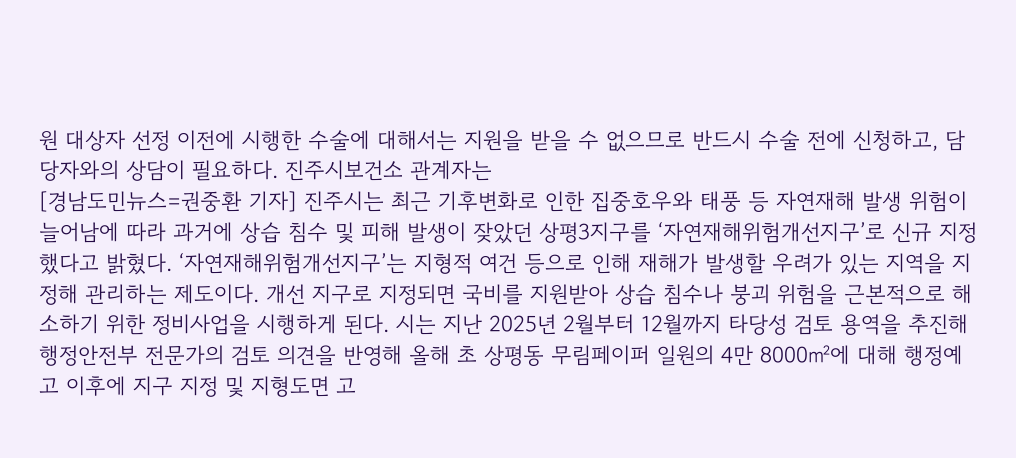원 대상자 선정 이전에 시행한 수술에 대해서는 지원을 받을 수 없으므로 반드시 수술 전에 신청하고, 담당자와의 상담이 필요하다. 진주시보건소 관계자는
[경남도민뉴스=권중환 기자] 진주시는 최근 기후변화로 인한 집중호우와 태풍 등 자연재해 발생 위험이 늘어남에 따라 과거에 상습 침수 및 피해 발생이 잦았던 상평3지구를 ‘자연재해위험개선지구’로 신규 지정했다고 밝혔다. ‘자연재해위험개선지구’는 지형적 여건 등으로 인해 재해가 발생할 우려가 있는 지역을 지정해 관리하는 제도이다. 개선 지구로 지정되면 국비를 지원받아 상습 침수나 붕괴 위험을 근본적으로 해소하기 위한 정비사업을 시행하게 된다. 시는 지난 2025년 2월부터 12월까지 타당성 검토 용역을 추진해 행정안전부 전문가의 검토 의견을 반영해 올해 초 상평동 무림페이퍼 일원의 4만 8000㎡에 대해 행정예고 이후에 지구 지정 및 지형도면 고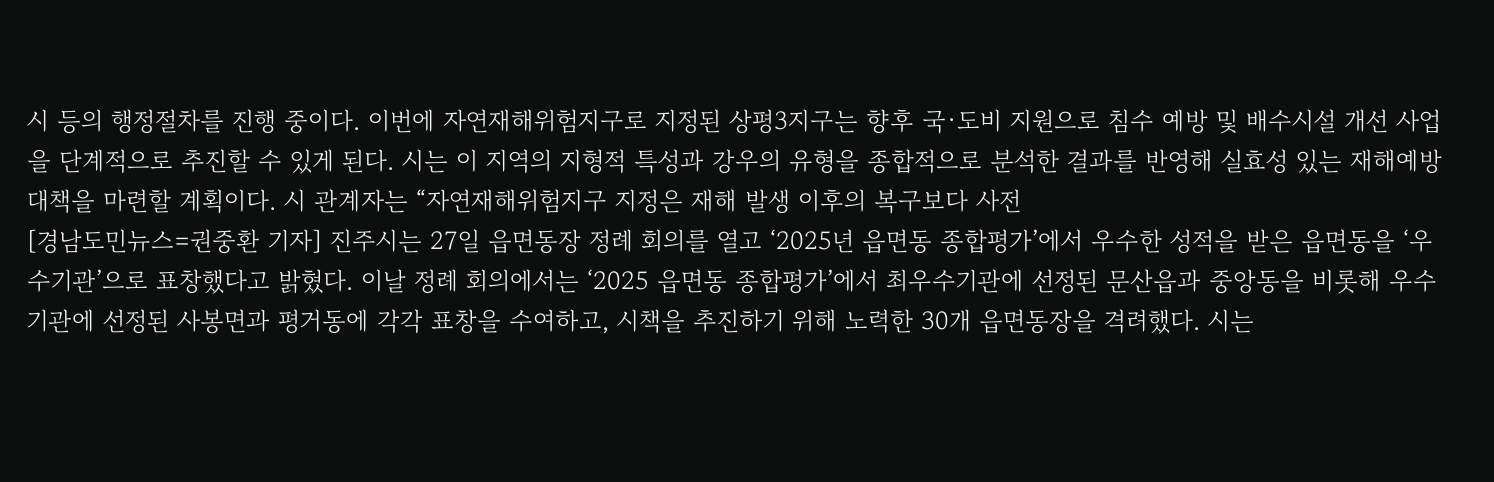시 등의 행정절차를 진행 중이다. 이번에 자연재해위험지구로 지정된 상평3지구는 향후 국·도비 지원으로 침수 예방 및 배수시설 개선 사업을 단계적으로 추진할 수 있게 된다. 시는 이 지역의 지형적 특성과 강우의 유형을 종합적으로 분석한 결과를 반영해 실효성 있는 재해예방 대책을 마련할 계획이다. 시 관계자는 “자연재해위험지구 지정은 재해 발생 이후의 복구보다 사전
[경남도민뉴스=권중환 기자] 진주시는 27일 읍면동장 정례 회의를 열고 ‘2025년 읍면동 종합평가’에서 우수한 성적을 받은 읍면동을 ‘우수기관’으로 표창했다고 밝혔다. 이날 정례 회의에서는 ‘2025 읍면동 종합평가’에서 최우수기관에 선정된 문산읍과 중앙동을 비롯해 우수기관에 선정된 사봉면과 평거동에 각각 표창을 수여하고, 시책을 추진하기 위해 노력한 30개 읍면동장을 격려했다. 시는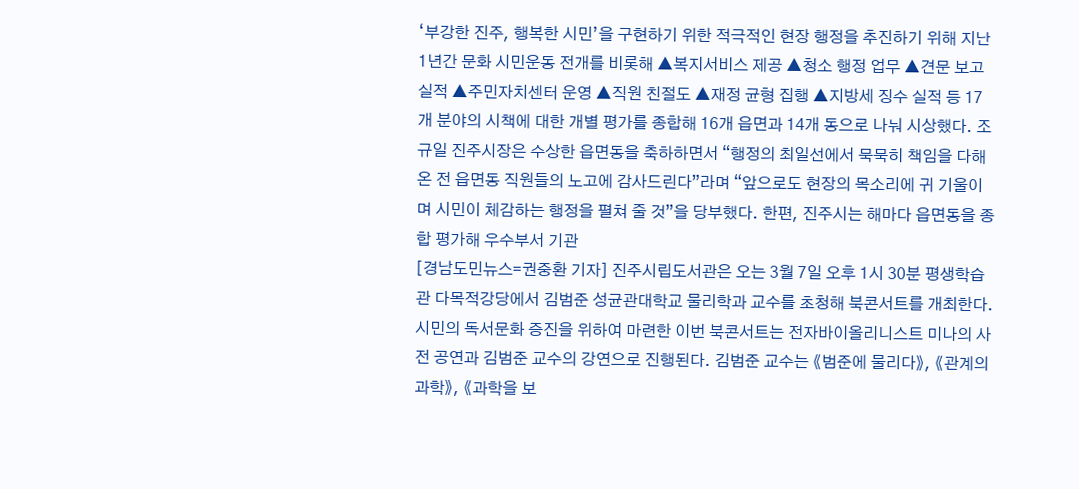‘부강한 진주, 행복한 시민’을 구현하기 위한 적극적인 현장 행정을 추진하기 위해 지난 1년간 문화 시민운동 전개를 비롯해 ▲복지서비스 제공 ▲청소 행정 업무 ▲견문 보고 실적 ▲주민자치센터 운영 ▲직원 친절도 ▲재정 균형 집행 ▲지방세 징수 실적 등 17개 분야의 시책에 대한 개별 평가를 종합해 16개 읍면과 14개 동으로 나눠 시상했다. 조규일 진주시장은 수상한 읍면동을 축하하면서 “행정의 최일선에서 묵묵히 책임을 다해 온 전 읍면동 직원들의 노고에 감사드린다”라며 “앞으로도 현장의 목소리에 귀 기울이며 시민이 체감하는 행정을 펼쳐 줄 것”을 당부했다. 한편, 진주시는 해마다 읍면동을 종합 평가해 우수부서 기관
[경남도민뉴스=권중환 기자] 진주시립도서관은 오는 3월 7일 오후 1시 30분 평생학습관 다목적강당에서 김범준 성균관대학교 물리학과 교수를 초청해 북콘서트를 개최한다. 시민의 독서문화 증진을 위하여 마련한 이번 북콘서트는 전자바이올리니스트 미나의 사전 공연과 김범준 교수의 강연으로 진행된다. 김범준 교수는 《범준에 물리다》, 《관계의 과학》, 《과학을 보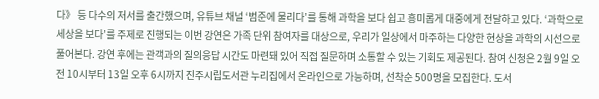다》 등 다수의 저서를 출간했으며, 유튜브 채널 ‘범준에 물리다’를 통해 과학을 보다 쉽고 흥미롭게 대중에게 전달하고 있다. ‘과학으로 세상을 보다’를 주제로 진행되는 이번 강연은 가족 단위 참여자를 대상으로, 우리가 일상에서 마주하는 다양한 현상을 과학의 시선으로 풀어본다. 강연 후에는 관객과의 질의응답 시간도 마련돼 있어 직접 질문하며 소통할 수 있는 기회도 제공된다. 참여 신청은 2월 9일 오전 10시부터 13일 오후 6시까지 진주시립도서관 누리집에서 온라인으로 가능하며, 선착순 500명을 모집한다. 도서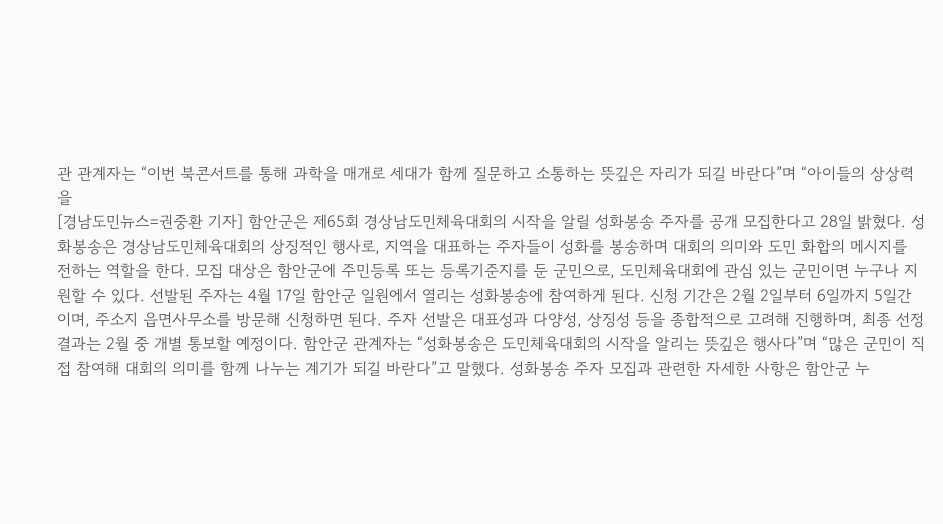관 관계자는 “이번 북콘서트를 통해 과학을 매개로 세대가 함께 질문하고 소통하는 뜻깊은 자리가 되길 바란다”며 “아이들의 상상력을
[경남도민뉴스=권중환 기자] 함안군은 제65회 경상남도민체육대회의 시작을 알릴 성화봉송 주자를 공개 모집한다고 28일 밝혔다. 성화봉송은 경상남도민체육대회의 상징적인 행사로, 지역을 대표하는 주자들이 성화를 봉송하며 대회의 의미와 도민 화합의 메시지를 전하는 역할을 한다. 모집 대상은 함안군에 주민등록 또는 등록기준지를 둔 군민으로, 도민체육대회에 관심 있는 군민이면 누구나 지원할 수 있다. 선발된 주자는 4월 17일 함안군 일원에서 열리는 성화봉송에 참여하게 된다. 신청 기간은 2월 2일부터 6일까지 5일간이며, 주소지 읍면사무소를 방문해 신청하면 된다. 주자 선발은 대표성과 다양성, 상징성 등을 종합적으로 고려해 진행하며, 최종 선정 결과는 2월 중 개별 통보할 예정이다. 함안군 관계자는 “성화봉송은 도민체육대회의 시작을 알리는 뜻깊은 행사다”며 “많은 군민이 직접 참여해 대회의 의미를 함께 나누는 계기가 되길 바란다”고 말했다. 성화봉송 주자 모집과 관련한 자세한 사항은 함안군 누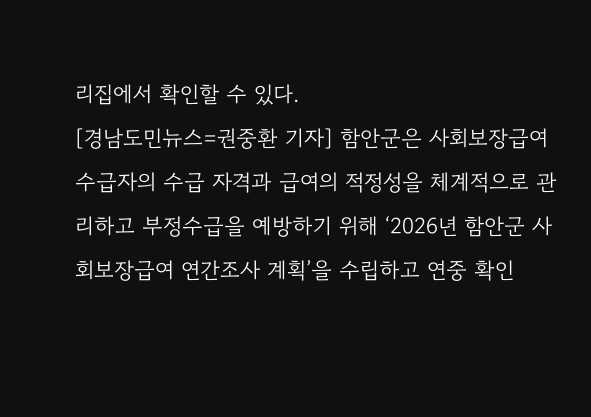리집에서 확인할 수 있다.
[경남도민뉴스=권중환 기자] 함안군은 사회보장급여 수급자의 수급 자격과 급여의 적정성을 체계적으로 관리하고 부정수급을 예방하기 위해 ‘2026년 함안군 사회보장급여 연간조사 계획’을 수립하고 연중 확인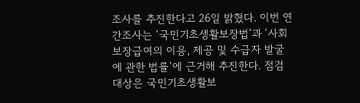조사를 추진한다고 26일 밝혔다. 이번 연간조사는 ‘국민기초생활보장법’과 ‘사회보장급여의 이용, 제공 및 수급자 발굴에 관한 법률’에 근거해 추진한다. 점검 대상은 국민기초생활보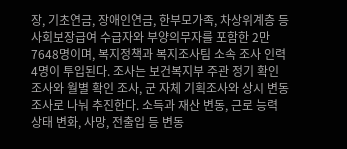장, 기초연금, 장애인연금, 한부모가족, 차상위계층 등 사회보장급여 수급자와 부양의무자를 포함한 2만 7648명이며, 복지정책과 복지조사팀 소속 조사 인력 4명이 투입된다. 조사는 보건복지부 주관 정기 확인 조사와 월별 확인 조사, 군 자체 기획조사와 상시 변동 조사로 나눠 추진한다. 소득과 재산 변동, 근로 능력 상태 변화, 사망, 전출입 등 변동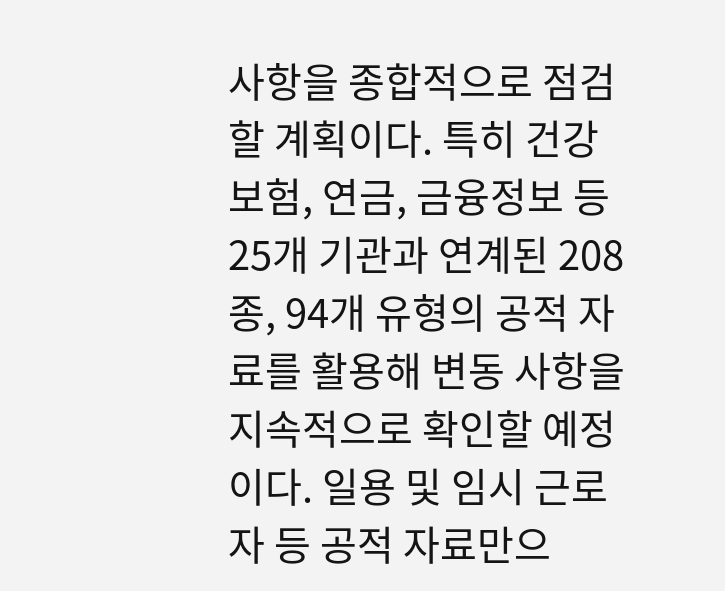사항을 종합적으로 점검할 계획이다. 특히 건강보험, 연금, 금융정보 등 25개 기관과 연계된 208종, 94개 유형의 공적 자료를 활용해 변동 사항을 지속적으로 확인할 예정이다. 일용 및 임시 근로자 등 공적 자료만으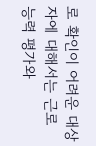로 확인이 어려운 대상자에 대해서는 근로 능력 평가와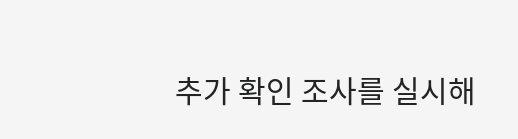추가 확인 조사를 실시해